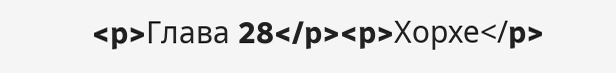<p>Глава 28</p><p>Хорхе</p>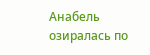Анабель озиралась по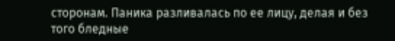сторонам. Паника разливалась по ее лицу, делая и без того бледные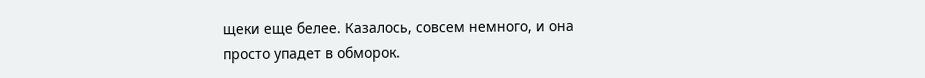щеки еще белее. Казалось, совсем немного, и она просто упадет в обморок.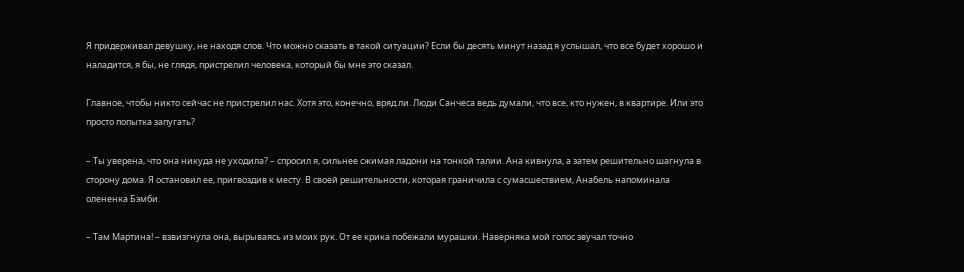Я придерживал девушку, не находя слов. Что можно сказать в такой ситуации? Если бы десять минут назад я услышал, что все будет хорошо и наладится, я бы, не глядя, пристрелил человека, который бы мне это сказал.

Главное, чтобы никто сейчас не пристрелил нас. Хотя это, конечно, вряд ли. Люди Санчеса ведь думали, что все, кто нужен, в квартире. Или это просто попытка запугать?

– Ты уверена, что она никуда не уходила? – спросил я, сильнее сжимая ладони на тонкой талии. Ана кивнула, а затем решительно шагнула в сторону дома. Я остановил ее, пригвоздив к месту. В своей решительности, которая граничила с сумасшествием, Анабель напоминала олененка Бэмби.

– Там Мартина! – взвизгнула она, вырываясь из моих рук. От ее крика побежали мурашки. Наверняка мой голос звучал точно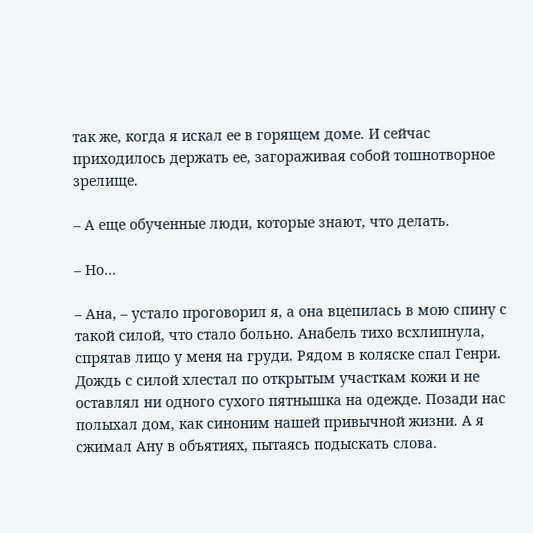так же, когда я искал ее в горящем доме. И сейчас приходилось держать ее, загораживая собой тошнотворное зрелище.

– А еще обученные люди, которые знают, что делать.

– Но…

– Ана, – устало проговорил я, а она вцепилась в мою спину с такой силой, что стало больно. Анабель тихо всхлипнула, спрятав лицо у меня на груди. Рядом в коляске спал Генри. Дождь с силой хлестал по открытым участкам кожи и не оставлял ни одного сухого пятнышка на одежде. Позади нас полыхал дом, как синоним нашей привычной жизни. А я сжимал Ану в объятиях, пытаясь подыскать слова.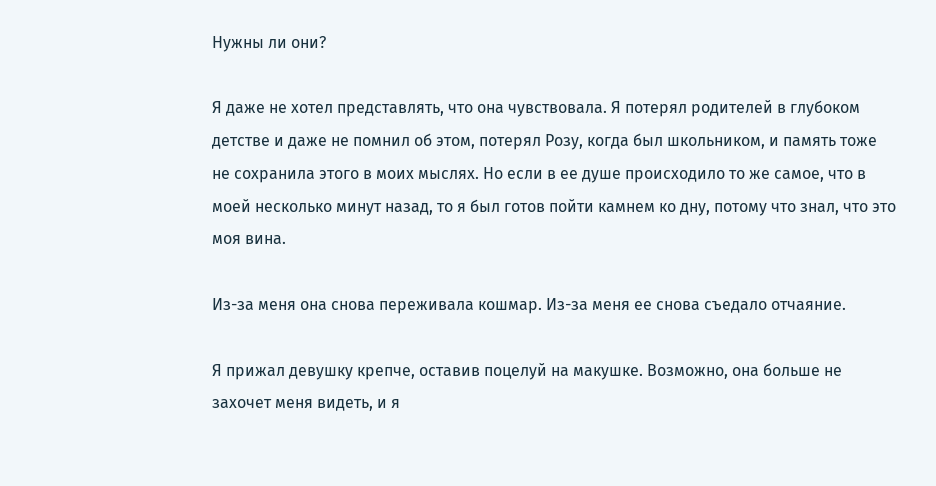Нужны ли они?

Я даже не хотел представлять, что она чувствовала. Я потерял родителей в глубоком детстве и даже не помнил об этом, потерял Розу, когда был школьником, и память тоже не сохранила этого в моих мыслях. Но если в ее душе происходило то же самое, что в моей несколько минут назад, то я был готов пойти камнем ко дну, потому что знал, что это моя вина.

Из-за меня она снова переживала кошмар. Из-за меня ее снова съедало отчаяние.

Я прижал девушку крепче, оставив поцелуй на макушке. Возможно, она больше не захочет меня видеть, и я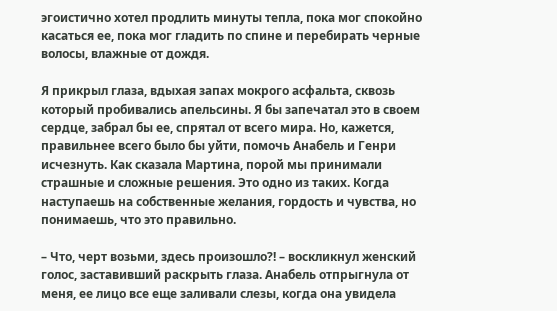эгоистично хотел продлить минуты тепла, пока мог спокойно касаться ее, пока мог гладить по спине и перебирать черные волосы, влажные от дождя.

Я прикрыл глаза, вдыхая запах мокрого асфальта, сквозь который пробивались апельсины. Я бы запечатал это в своем сердце, забрал бы ее, спрятал от всего мира. Но, кажется, правильнее всего было бы уйти, помочь Анабель и Генри исчезнуть. Как сказала Мартина, порой мы принимали страшные и сложные решения. Это одно из таких. Когда наступаешь на собственные желания, гордость и чувства, но понимаешь, что это правильно.

– Что, черт возьми, здесь произошло?! – воскликнул женский голос, заставивший раскрыть глаза. Анабель отпрыгнула от меня, ее лицо все еще заливали слезы, когда она увидела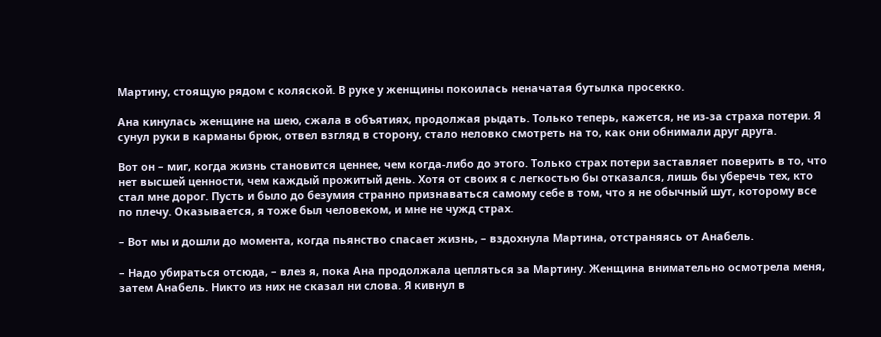Мартину, стоящую рядом с коляской. В руке у женщины покоилась неначатая бутылка просекко.

Ана кинулась женщине на шею, сжала в объятиях, продолжая рыдать. Только теперь, кажется, не из-за страха потери. Я сунул руки в карманы брюк, отвел взгляд в сторону, стало неловко смотреть на то, как они обнимали друг друга.

Вот он – миг, когда жизнь становится ценнее, чем когда-либо до этого. Только страх потери заставляет поверить в то, что нет высшей ценности, чем каждый прожитый день. Хотя от своих я с легкостью бы отказался, лишь бы уберечь тех, кто стал мне дорог. Пусть и было до безумия странно признаваться самому себе в том, что я не обычный шут, которому все по плечу. Оказывается, я тоже был человеком, и мне не чужд страх.

– Вот мы и дошли до момента, когда пьянство спасает жизнь, – вздохнула Мартина, отстраняясь от Анабель.

– Надо убираться отсюда, – влез я, пока Ана продолжала цепляться за Мартину. Женщина внимательно осмотрела меня, затем Анабель. Никто из них не сказал ни слова. Я кивнул в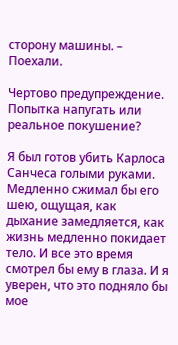сторону машины. – Поехали.

Чертово предупреждение. Попытка напугать или реальное покушение?

Я был готов убить Карлоса Санчеса голыми руками. Медленно сжимал бы его шею, ощущая, как дыхание замедляется, как жизнь медленно покидает тело. И все это время смотрел бы ему в глаза. И я уверен, что это подняло бы мое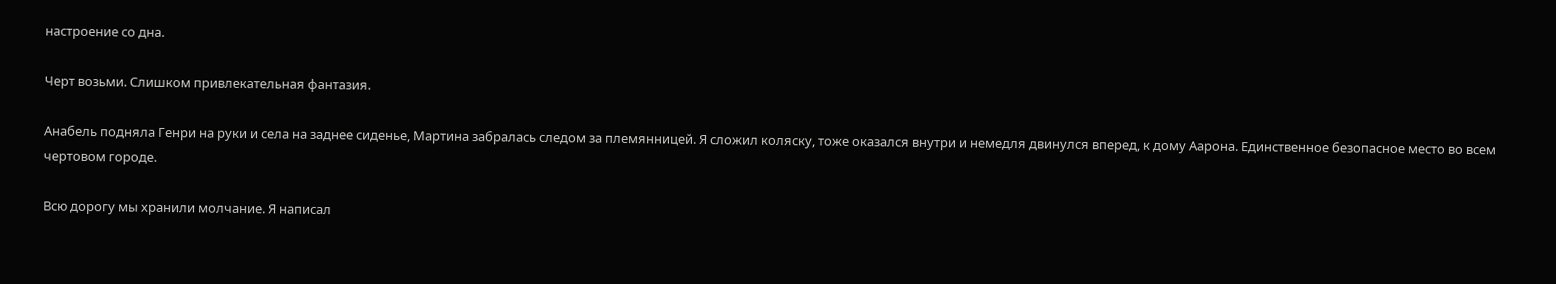настроение со дна.

Черт возьми. Слишком привлекательная фантазия.

Анабель подняла Генри на руки и села на заднее сиденье, Мартина забралась следом за племянницей. Я сложил коляску, тоже оказался внутри и немедля двинулся вперед, к дому Аарона. Единственное безопасное место во всем чертовом городе.

Всю дорогу мы хранили молчание. Я написал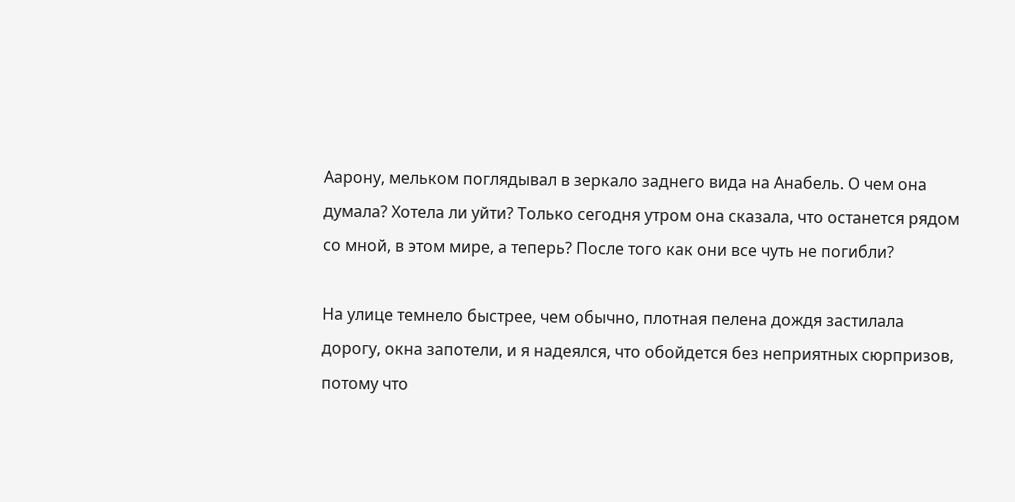Аарону, мельком поглядывал в зеркало заднего вида на Анабель. О чем она думала? Хотела ли уйти? Только сегодня утром она сказала, что останется рядом со мной, в этом мире, а теперь? После того как они все чуть не погибли?

На улице темнело быстрее, чем обычно, плотная пелена дождя застилала дорогу, окна запотели, и я надеялся, что обойдется без неприятных сюрпризов, потому что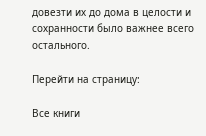довезти их до дома в целости и сохранности было важнее всего остального.

Перейти на страницу:

Все книги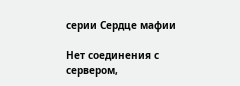серии Сердце мафии

Нет соединения с сервером,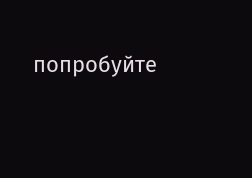попробуйте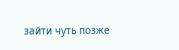зайти чуть позже